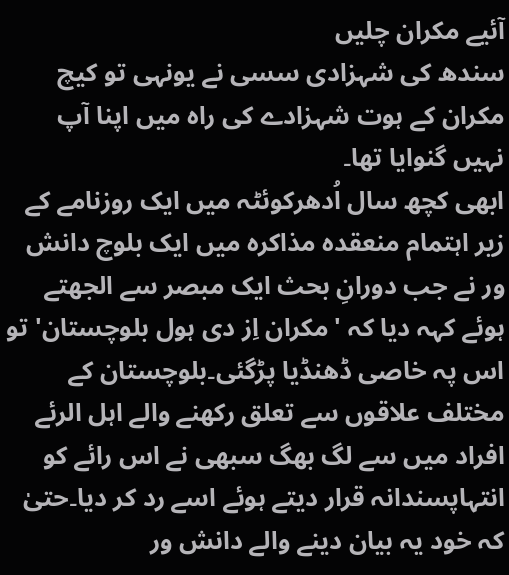آئیے مکران چلیں
سندھ کی شہزادی سسی نے یونہی تو کیچ مکران کے ہوت شہزادے کی راہ میں اپنا آپ نہیں گنوایا تھا۔
ابھی کچھ سال اُدھرکوئٹہ میں ایک روزنامے کے زیر اہتمام منعقدہ مذاکرہ میں ایک بلوچ دانش ور نے جب دورانِ بحث ایک مبصر سے الجھتے ہوئے کہہ دیا کہ 'مکران اِز دی ہول بلوچستان' تو اس پہ خاصی ڈھنڈیا پڑگئی۔بلوچستان کے مختلف علاقوں سے تعلق رکھنے والے اہل الرئے افراد میں سے لگ بھگ سبھی نے اس رائے کو انتہاپسندانہ قرار دیتے ہوئے اسے رد کر دیا۔حتیٰ کہ خود یہ بیان دینے والے دانش ور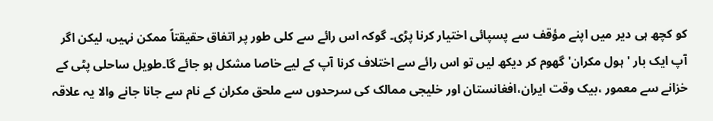کو کچھ ہی دیر میں اپنے مؤقف سے پسپائی اختیار کرنا پڑی۔ گوکہ اس رائے سے کلی طور پر اتفاق حقیقتاً ممکن نہیں، لیکن اگر آپ ایک بار 'ہول مکران' گھوم کر دیکھ لیں تو اس رائے سے اختلاف کرنا آپ کے لیے خاصا مشکل ہو جائے گا۔طویل ساحلی پٹی کے خزانے سے معمور ،بیک وقت ایران،افغانستان اور خلیجی ممالک کی سرحدوں سے ملحق مکران کے نام سے جانا جانے والا یہ علاقہ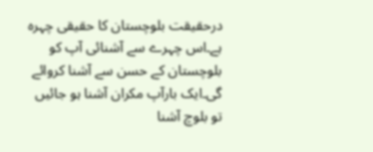درحقیقت بلوچستان کا حقیقی چہرہ ہے۔اس چہرے سے آشنائی آپ کو بلوچستان کے حسن سے آشنا کروائے گی۔ایک بارآپ مکران آشنا ہو جائیں تو بلوچ آشنا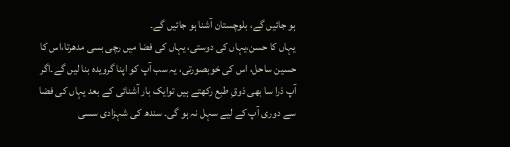ہو جائیں گے، بلوچستان آشنا ہو جائیں گے۔
یہاں کا حسن،یہاں کی دوستی، یہاں کی فضا میں رچی بسی مدھرتا،اس کا حسین ساحل، اس کی خوبصورتی، یہ سب آپ کو اپنا گرویدہ بنا لیں گے۔اگر آپ ذرا سا بھی ذوقِ طبع رکھتے ہیں توایک بار آشنائی کے بعد یہاں کی فضا سے دوری آپ کے لیے سہل نہ ہو گی۔ سندھ کی شہزادی سسی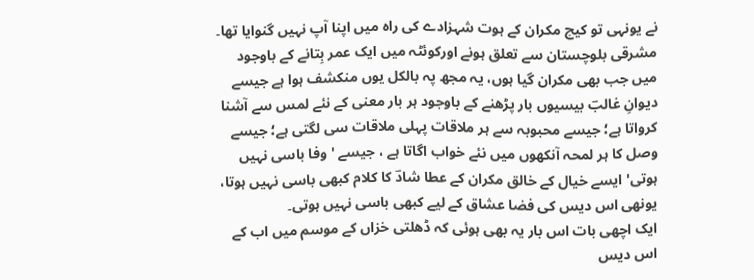نے یونہی تو کیچ مکران کے ہوت شہزادے کی راہ میں اپنا آپ نہیں گنوایا تھا۔
مشرقی بلوچستان سے تعلق ہونے اورکوئٹہ میں ایک عمر بِتانے کے باوجود میں جب بھی مکران گیا ہوں، یہ مجھ پہ بالکل یوں منکشف ہوا ہے جیسے دیوانِ غالبؔ بیسیوں بار پڑھنے کے باوجود ہر بار معنی کے نئے لمس سے آشنا کرواتا ہے؛ جیسے محبوبہ سے ہر ملاقات پہلی ملاقات سی لگتی ہے؛ جیسے وصل کا ہر لمحہ آنکھوں میں نئے خواب اگاتا ہے ، جیسے 'وفا باسی نہیں ہوتی' ایسے خیال کے خالق مکران کے عطا شادؔ کا کلام کبھی باسی نہیں ہوتا، یونھی اس دیس کی فضا عشاق کے لیے کبھی باسی نہیں ہوتی۔
ایک اچھی بات اس بار یہ بھی ہوئی کہ ڈھلتی خزاں کے موسم میں اب کے اس دیس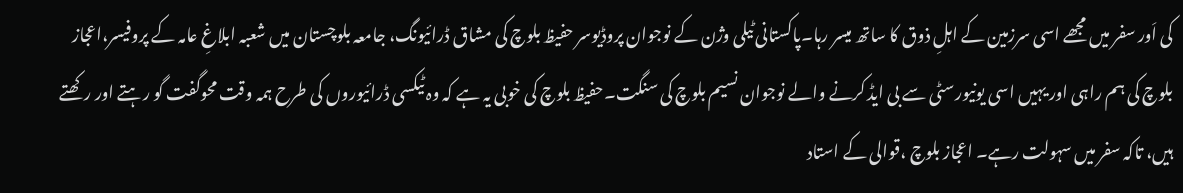کی اَور سفر میں مجھے اسی سرزمین کے اہلِ ذوق کا ساتھ میسر رہا۔پاکستانی ٹیلی وژن کے نوجوان پروڈیوسر حفیظ بلوچ کی مشاق ڈرائیونگ، جامعہ بلوچستان میں شعبہ ابلاغِ عامہ کے پروفیسر،اعجاز بلوچ کی ہم راہی اور یہیں اسی یونیورسٹی سے بی ایڈ کرنے والے نوجوان نسیم بلوچ کی سنگت۔حفیظ بلوچ کی خوبی یہ ہے کہ وہ ٹیکسی ڈرائیوروں کی طرح ہمہ وقت محوگفت گو رہتے اور رکھتے ہیں، تاکہ سفر میں سہولت رہے۔ اعجاز بلوچ ،قوالی کے استاد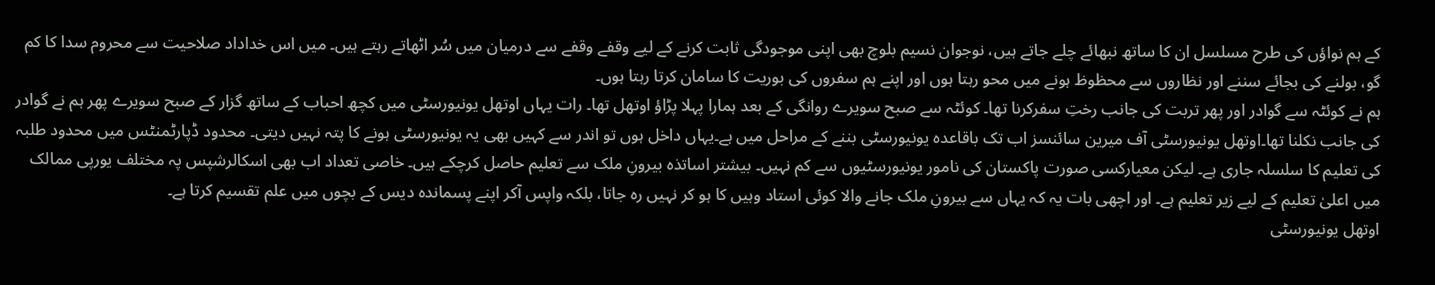کے ہم نواؤں کی طرح مسلسل ان کا ساتھ نبھائے چلے جاتے ہیں، نوجوان نسیم بلوچ بھی اپنی موجودگی ثابت کرنے کے لیے وقفے وقفے سے درمیان میں سُر اٹھاتے رہتے ہیں۔ میں اس خداداد صلاحیت سے محروم سدا کا کم گو، بولنے کی بجائے سننے اور نظاروں سے محظوظ ہونے میں محو رہتا ہوں اور اپنے ہم سفروں کی بوریت کا سامان کرتا رہتا ہوں۔
ہم نے کوئٹہ سے گوادر اور پھر تربت کی جانب رختِ سفرکرنا تھا۔ کوئٹہ سے صبح سویرے روانگی کے بعد ہمارا پہلا پڑاؤ اوتھل تھا۔ رات یہاں اوتھل یونیورسٹی میں کچھ احباب کے ساتھ گزار کے صبح سویرے پھر ہم نے گوادر کی جانب نکلنا تھا۔اوتھل یونیورسٹی آف میرین سائنسز اب تک باقاعدہ یونیورسٹی بننے کے مراحل میں ہے۔یہاں داخل ہوں تو اندر سے کہیں بھی یہ یونیورسٹی ہونے کا پتہ نہیں دیتی۔ محدود ڈپارٹمنٹس میں محدود طلبہ کی تعلیم کا سلسلہ جاری ہے۔ لیکن معیارکسی صورت پاکستان کی نامور یونیورسٹیوں سے کم نہیں۔ بیشتر اساتذہ بیرونِ ملک سے تعلیم حاصل کرچکے ہیں۔ خاصی تعداد اب بھی اسکالرشپس پہ مختلف یورپی ممالک میں اعلیٰ تعلیم کے لیے زیر تعلیم ہے۔ اور اچھی بات یہ کہ یہاں سے بیرونِ ملک جانے والا کوئی استاد وہیں کا ہو کر نہیں رہ جاتا، بلکہ واپس آکر اپنے پسماندہ دیس کے بچوں میں علم تقسیم کرتا ہے۔
اوتھل یونیورسٹی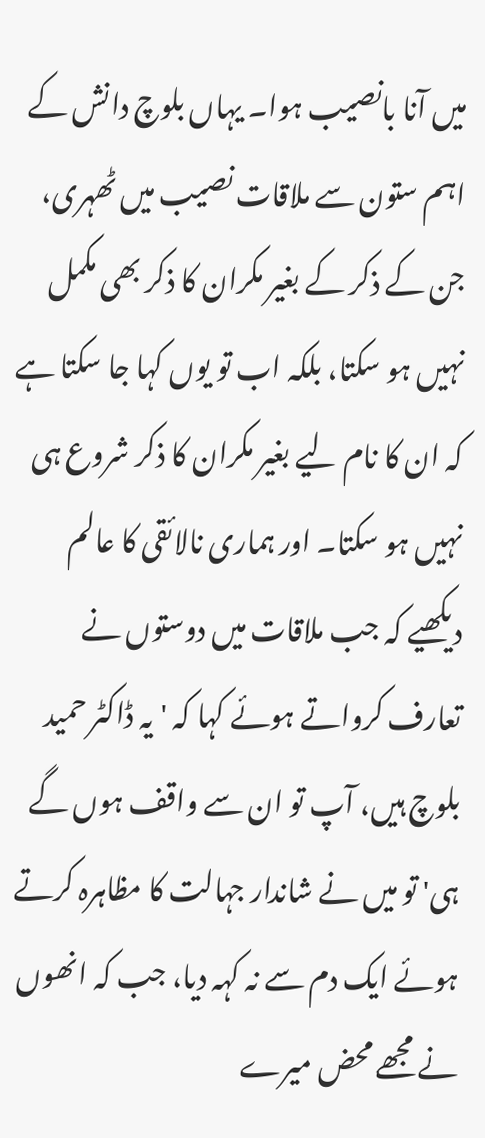میں آنا بانصیب ہوا۔ یہاں بلوچ دانش کے اہم ستون سے ملاقات نصیب میں ٹھہری، جن کے ذکر کے بغیر مکران کا ذکر بھی مکمل نہیں ہو سکتا، بلکہ اب تو یوں کہا جا سکتا ہے کہ ان کا نام لیے بغیر مکران کا ذکر شروع ہی نہیں ہو سکتا۔ اور ہماری نالائقی کا عالم دیکھیے کہ جب ملاقات میں دوستوں نے تعارف کرواتے ہوئے کہا کہ 'یہ ڈاکٹر حمید بلوچ ہیں، آپ تو ان سے واقف ہوں گے ہی' تو میں نے شاندار جہالت کا مظاہرہ کرتے ہوئے ایک دم سے نہ کہہ دیا، جب کہ انھوں نے مجھے محض میرے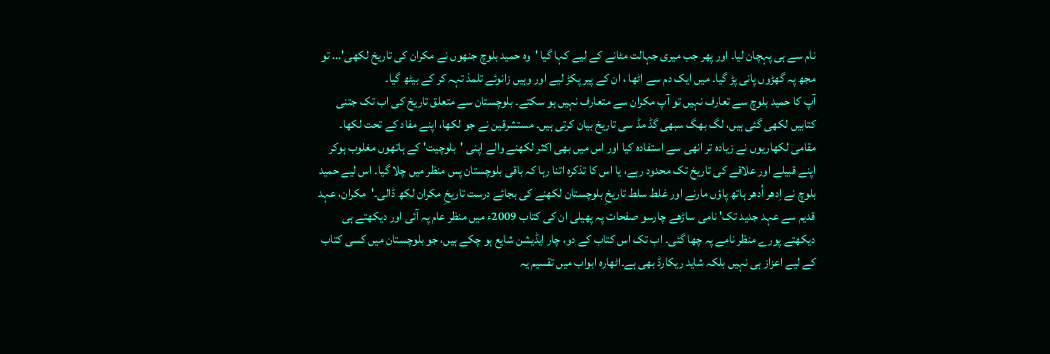نام سے ہی پہچان لیا۔ اور پھر جب میری جہالت مٹانے کے لیے کہا گیا 'وہ حمید بلوچ جنھوں نے مکران کی تاریخ لکھی'... تو مجھ پہ گھڑوں پانی پڑ گیا۔ میں ایک دم سے اٹھا ، ان کے پیر پکڑ لیے اور وہیں زانوئے تلمذ تہہ کر کے بیٹھ گیا۔
آپ کا حمید بلوچ سے تعارف نہیں تو آپ مکران سے متعارف نہیں ہو سکتے۔ بلوچستان سے متعلق تاریخ کی اب تک جتنی کتابیں لکھی گئی ہیں، لگ بھگ سبھی گڈ مڈ سی تاریخ بیان کرتی ہیں۔ مستشرقین نے جو لکھا، اپنے مفاد کے تحت لکھا۔ مقامی لکھاریوں نے زیادہ تر انھی سے استفادہ کیا اور اس میں بھی اکثر لکھنے والے اپنی 'بلوچیت' کے ہاتھوں مغلوب ہوکر اپنے قبیلے اور علاقے کی تاریخ تک محدود رہے، یا اس کا تذکرہ اتنا رہا کہ باقی بلوچستان پس منظر میں چلا گیا۔ اس لیے حمید بلوچ نے اِدھر اُدھر ہاتھ پاؤں مارنے اور غلط سلط تاریخِ بلوچستان لکھنے کی بجائے درست تاریخِ مکران لکھ ڈالی۔'مکران، عہد قدیم سے عہد جدید تک' نامی ساڑھے چارسو صفحات پہ پھیلی ان کی کتاب 2009ء میں منظر عام پہ آئی اور دیکھتے ہی دیکھتے پورے منظر نامے پہ چھا گئی۔ اب تک اس کتاب کے دو، چار ایڈیشن شایع ہو چکے ہیں، جو بلوچستان میں کسی کتاب کے لیے اعزاز ہی نہیں بلکہ شاید ریکارڈ بھی ہے۔اٹھارہ ابواب میں تقسیم یہ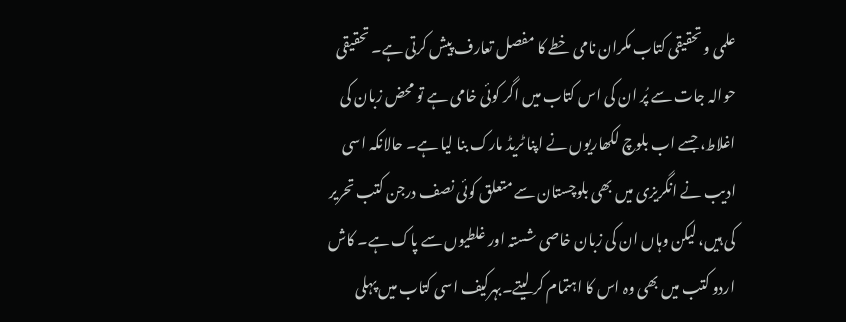علمی و تحقیقی کتاب مکران نامی خطے کا مفصل تعارف پیش کرتی ہے۔ تحقیقی حوالہ جات سے پُر ان کی اس کتاب میں اگر کوئی خامی ہے تو محض زبان کی اغلاط، جسے اب بلوچ لکھاریوں نے اپنا ٹریڈ مارک بنا لیا ہے۔ حالانکہ اسی ادیب نے انگریزی میں بھی بلوچستان سے متعلق کوئی نصف درجن کتب تحریر کی ہیں، لیکن وہاں ان کی زبان خاصی شستہ اور غلطیوں سے پاک ہے۔ کاش اردو کتب میں بھی وہ اس کا اہتمام کر لیتے۔بہرکیف اسی کتاب میں پہلی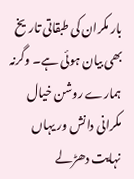بار مکران کی طبقاتی تاریخ بھی بیان ہوئی ہے۔ وگرنہ ہمارے روشن خیال مکرانی دانش ور یہاں نہایت دھڑلے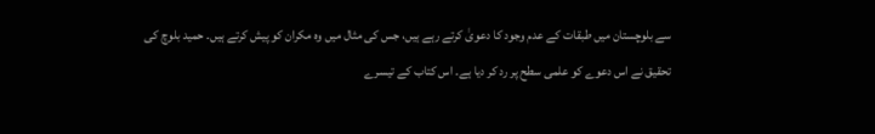سے بلوچستان میں طبقات کے عدم وجود کا دعویٰ کرتے رہے ہیں، جس کی مثال میں وہ مکران کو پیش کرتے ہیں۔ حمید بلوچ کی تحقیق نے اس دعوے کو علمی سطح پر رد کر دیا ہے۔ اس کتاب کے تیسرے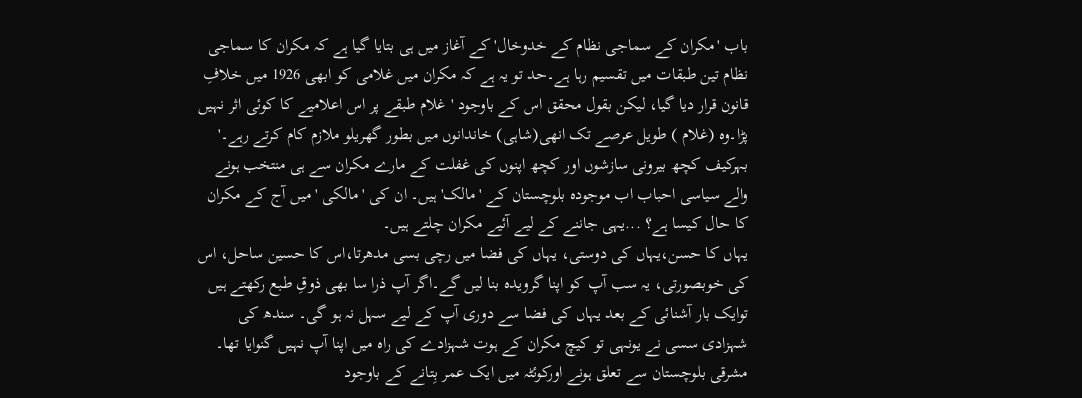باب 'مکران کے سماجی نظام کے خدوخال' کے آغاز میں ہی بتایا گیا ہے کہ مکران کا سماجی نظام تین طبقات میں تقسیم رہا ہے۔حد تو یہ ہے کہ مکران میں غلامی کو ابھی 1926 میں خلافِ قانون قرار دیا گیا، لیکن بقول محقق اس کے باوجود 'غلام طبقے پر اس اعلامیے کا کوئی اثر نہیں پڑا۔وہ (غلام ) طویل عرصے تک انھی(شاہی) خاندانوں میں بطور گھریلو ملازم کام کرتے رہے۔'
بہرکیف کچھ بیرونی سازشوں اور کچھ اپنوں کی غفلت کے مارے مکران سے ہی منتخب ہونے والے سیاسی احباب اب موجودہ بلوچستان کے 'مالک' ہیں۔ ان کی 'مالکی 'میں آج کے مکران کا حال کیسا ہے؟ ...یہی جاننے کے لیے آئیے مکران چلتے ہیں۔
یہاں کا حسن،یہاں کی دوستی، یہاں کی فضا میں رچی بسی مدھرتا،اس کا حسین ساحل، اس کی خوبصورتی، یہ سب آپ کو اپنا گرویدہ بنا لیں گے۔اگر آپ ذرا سا بھی ذوقِ طبع رکھتے ہیں توایک بار آشنائی کے بعد یہاں کی فضا سے دوری آپ کے لیے سہل نہ ہو گی۔ سندھ کی شہزادی سسی نے یونہی تو کیچ مکران کے ہوت شہزادے کی راہ میں اپنا آپ نہیں گنوایا تھا۔
مشرقی بلوچستان سے تعلق ہونے اورکوئٹہ میں ایک عمر بِتانے کے باوجود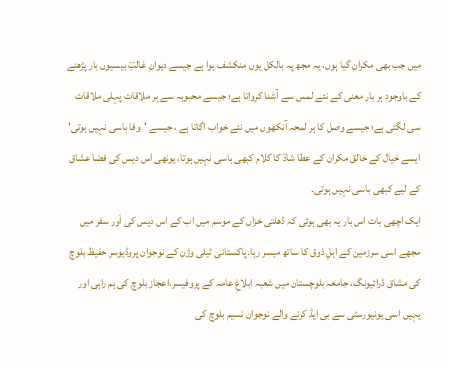میں جب بھی مکران گیا ہوں، یہ مجھ پہ بالکل یوں منکشف ہوا ہے جیسے دیوانِ غالبؔ بیسیوں بار پڑھنے کے باوجود ہر بار معنی کے نئے لمس سے آشنا کرواتا ہے؛ جیسے محبوبہ سے ہر ملاقات پہلی ملاقات سی لگتی ہے؛ جیسے وصل کا ہر لمحہ آنکھوں میں نئے خواب اگاتا ہے ، جیسے 'وفا باسی نہیں ہوتی' ایسے خیال کے خالق مکران کے عطا شادؔ کا کلام کبھی باسی نہیں ہوتا، یونھی اس دیس کی فضا عشاق کے لیے کبھی باسی نہیں ہوتی۔
ایک اچھی بات اس بار یہ بھی ہوئی کہ ڈھلتی خزاں کے موسم میں اب کے اس دیس کی اَور سفر میں مجھے اسی سرزمین کے اہلِ ذوق کا ساتھ میسر رہا۔پاکستانی ٹیلی وژن کے نوجوان پروڈیوسر حفیظ بلوچ کی مشاق ڈرائیونگ، جامعہ بلوچستان میں شعبہ ابلاغِ عامہ کے پروفیسر،اعجاز بلوچ کی ہم راہی اور یہیں اسی یونیورسٹی سے بی ایڈ کرنے والے نوجوان نسیم بلوچ کی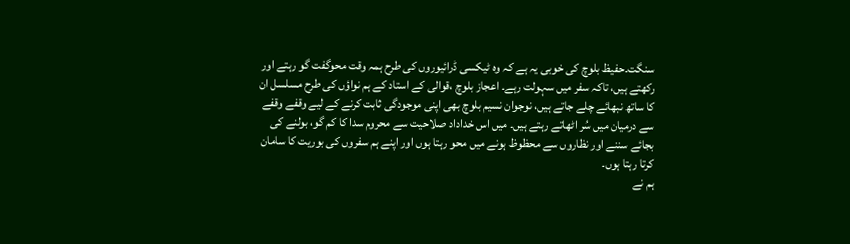سنگت۔حفیظ بلوچ کی خوبی یہ ہے کہ وہ ٹیکسی ڈرائیوروں کی طرح ہمہ وقت محوگفت گو رہتے اور رکھتے ہیں، تاکہ سفر میں سہولت رہے۔ اعجاز بلوچ ،قوالی کے استاد کے ہم نواؤں کی طرح مسلسل ان کا ساتھ نبھائے چلے جاتے ہیں، نوجوان نسیم بلوچ بھی اپنی موجودگی ثابت کرنے کے لیے وقفے وقفے سے درمیان میں سُر اٹھاتے رہتے ہیں۔ میں اس خداداد صلاحیت سے محروم سدا کا کم گو، بولنے کی بجائے سننے اور نظاروں سے محظوظ ہونے میں محو رہتا ہوں اور اپنے ہم سفروں کی بوریت کا سامان کرتا رہتا ہوں۔
ہم نے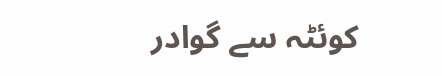کوئٹہ سے گوادر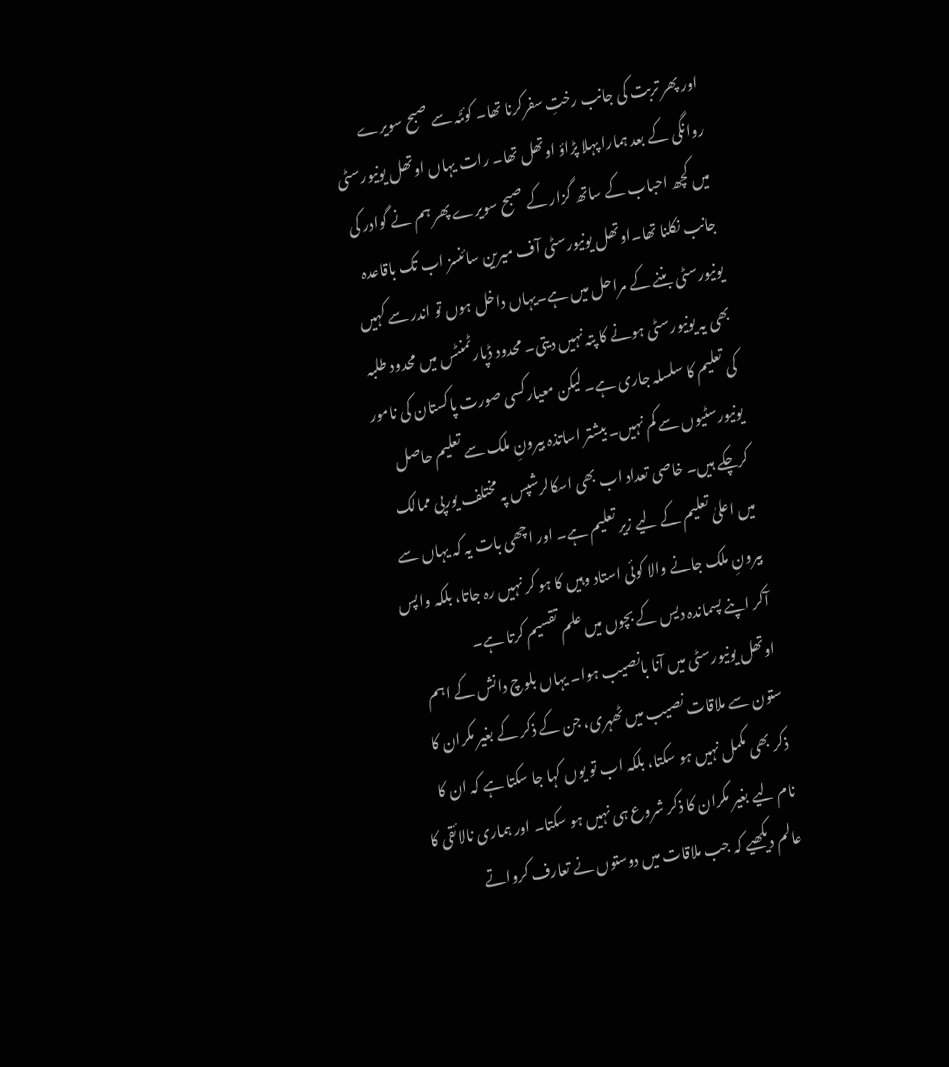اور پھر تربت کی جانب رختِ سفرکرنا تھا۔ کوئٹہ سے صبح سویرے روانگی کے بعد ہمارا پہلا پڑاؤ اوتھل تھا۔ رات یہاں اوتھل یونیورسٹی میں کچھ احباب کے ساتھ گزار کے صبح سویرے پھر ہم نے گوادر کی جانب نکلنا تھا۔اوتھل یونیورسٹی آف میرین سائنسز اب تک باقاعدہ یونیورسٹی بننے کے مراحل میں ہے۔یہاں داخل ہوں تو اندر سے کہیں بھی یہ یونیورسٹی ہونے کا پتہ نہیں دیتی۔ محدود ڈپارٹمنٹس میں محدود طلبہ کی تعلیم کا سلسلہ جاری ہے۔ لیکن معیارکسی صورت پاکستان کی نامور یونیورسٹیوں سے کم نہیں۔ بیشتر اساتذہ بیرونِ ملک سے تعلیم حاصل کرچکے ہیں۔ خاصی تعداد اب بھی اسکالرشپس پہ مختلف یورپی ممالک میں اعلیٰ تعلیم کے لیے زیر تعلیم ہے۔ اور اچھی بات یہ کہ یہاں سے بیرونِ ملک جانے والا کوئی استاد وہیں کا ہو کر نہیں رہ جاتا، بلکہ واپس آکر اپنے پسماندہ دیس کے بچوں میں علم تقسیم کرتا ہے۔
اوتھل یونیورسٹی میں آنا بانصیب ہوا۔ یہاں بلوچ دانش کے اہم ستون سے ملاقات نصیب میں ٹھہری، جن کے ذکر کے بغیر مکران کا ذکر بھی مکمل نہیں ہو سکتا، بلکہ اب تو یوں کہا جا سکتا ہے کہ ان کا نام لیے بغیر مکران کا ذکر شروع ہی نہیں ہو سکتا۔ اور ہماری نالائقی کا عالم دیکھیے کہ جب ملاقات میں دوستوں نے تعارف کرواتے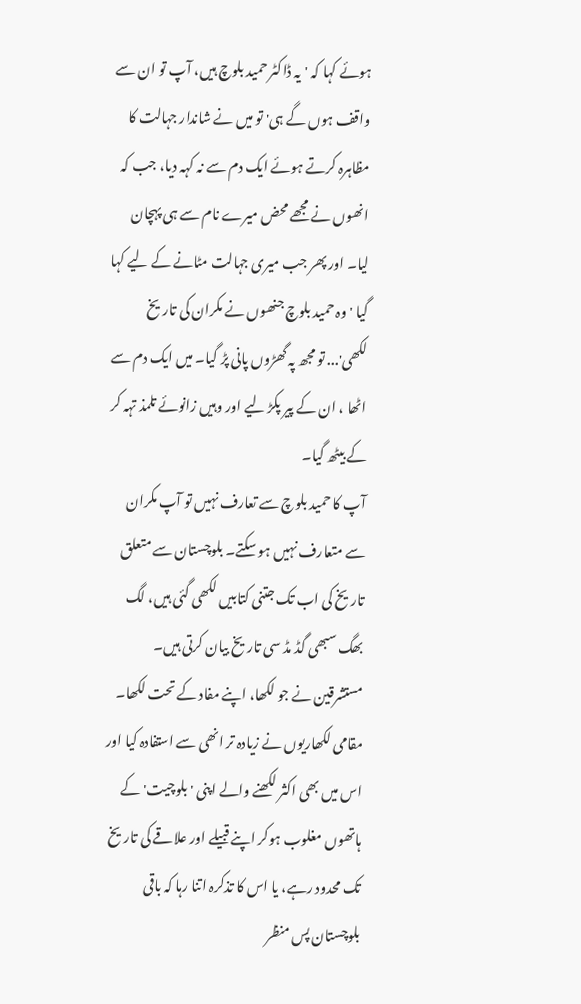ہوئے کہا کہ 'یہ ڈاکٹر حمید بلوچ ہیں، آپ تو ان سے واقف ہوں گے ہی' تو میں نے شاندار جہالت کا مظاہرہ کرتے ہوئے ایک دم سے نہ کہہ دیا، جب کہ انھوں نے مجھے محض میرے نام سے ہی پہچان لیا۔ اور پھر جب میری جہالت مٹانے کے لیے کہا گیا 'وہ حمید بلوچ جنھوں نے مکران کی تاریخ لکھی'... تو مجھ پہ گھڑوں پانی پڑ گیا۔ میں ایک دم سے اٹھا ، ان کے پیر پکڑ لیے اور وہیں زانوئے تلمذ تہہ کر کے بیٹھ گیا۔
آپ کا حمید بلوچ سے تعارف نہیں تو آپ مکران سے متعارف نہیں ہو سکتے۔ بلوچستان سے متعلق تاریخ کی اب تک جتنی کتابیں لکھی گئی ہیں، لگ بھگ سبھی گڈ مڈ سی تاریخ بیان کرتی ہیں۔ مستشرقین نے جو لکھا، اپنے مفاد کے تحت لکھا۔ مقامی لکھاریوں نے زیادہ تر انھی سے استفادہ کیا اور اس میں بھی اکثر لکھنے والے اپنی 'بلوچیت' کے ہاتھوں مغلوب ہوکر اپنے قبیلے اور علاقے کی تاریخ تک محدود رہے، یا اس کا تذکرہ اتنا رہا کہ باقی بلوچستان پس منظر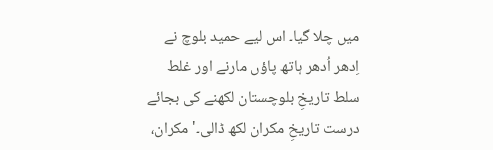میں چلا گیا۔ اس لیے حمید بلوچ نے اِدھر اُدھر ہاتھ پاؤں مارنے اور غلط سلط تاریخِ بلوچستان لکھنے کی بجائے درست تاریخِ مکران لکھ ڈالی۔'مکران،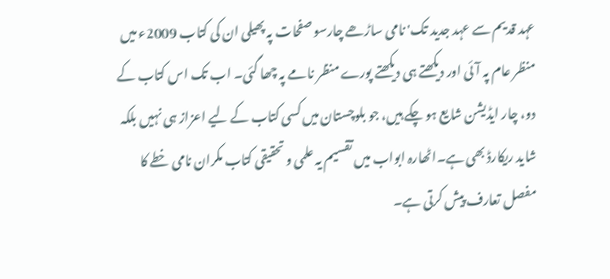عہد قدیم سے عہد جدید تک' نامی ساڑھے چارسو صفحات پہ پھیلی ان کی کتاب 2009ء میں منظر عام پہ آئی اور دیکھتے ہی دیکھتے پورے منظر نامے پہ چھا گئی۔ اب تک اس کتاب کے دو، چار ایڈیشن شایع ہو چکے ہیں، جو بلوچستان میں کسی کتاب کے لیے اعزاز ہی نہیں بلکہ شاید ریکارڈ بھی ہے۔اٹھارہ ابواب میں تقسیم یہ علمی و تحقیقی کتاب مکران نامی خطے کا مفصل تعارف پیش کرتی ہے۔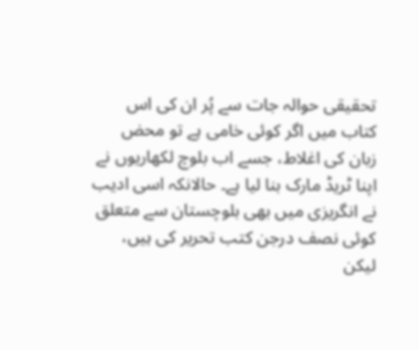تحقیقی حوالہ جات سے پُر ان کی اس کتاب میں اگر کوئی خامی ہے تو محض زبان کی اغلاط، جسے اب بلوچ لکھاریوں نے اپنا ٹریڈ مارک بنا لیا ہے۔ حالانکہ اسی ادیب نے انگریزی میں بھی بلوچستان سے متعلق کوئی نصف درجن کتب تحریر کی ہیں، لیکن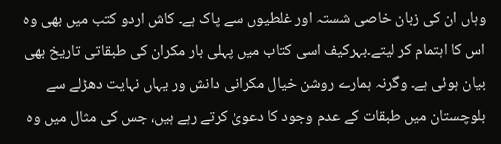وہاں ان کی زبان خاصی شستہ اور غلطیوں سے پاک ہے۔ کاش اردو کتب میں بھی وہ اس کا اہتمام کر لیتے۔بہرکیف اسی کتاب میں پہلی بار مکران کی طبقاتی تاریخ بھی بیان ہوئی ہے۔ وگرنہ ہمارے روشن خیال مکرانی دانش ور یہاں نہایت دھڑلے سے بلوچستان میں طبقات کے عدم وجود کا دعویٰ کرتے رہے ہیں، جس کی مثال میں وہ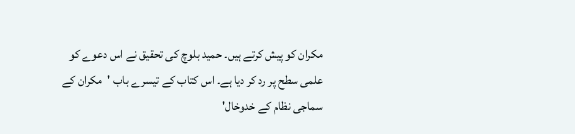مکران کو پیش کرتے ہیں۔ حمید بلوچ کی تحقیق نے اس دعوے کو علمی سطح پر رد کر دیا ہے۔ اس کتاب کے تیسرے باب 'مکران کے سماجی نظام کے خدوخال'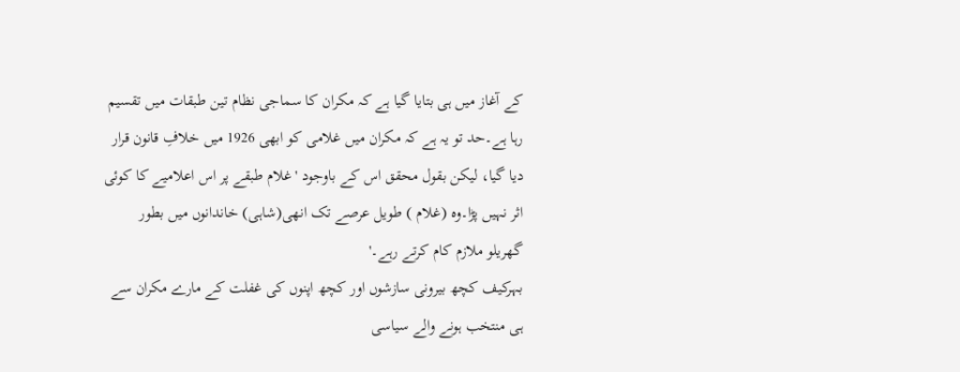کے آغاز میں ہی بتایا گیا ہے کہ مکران کا سماجی نظام تین طبقات میں تقسیم رہا ہے۔حد تو یہ ہے کہ مکران میں غلامی کو ابھی 1926 میں خلافِ قانون قرار دیا گیا، لیکن بقول محقق اس کے باوجود 'غلام طبقے پر اس اعلامیے کا کوئی اثر نہیں پڑا۔وہ (غلام ) طویل عرصے تک انھی(شاہی) خاندانوں میں بطور گھریلو ملازم کام کرتے رہے۔'
بہرکیف کچھ بیرونی سازشوں اور کچھ اپنوں کی غفلت کے مارے مکران سے ہی منتخب ہونے والے سیاسی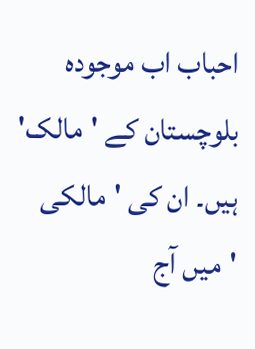احباب اب موجودہ بلوچستان کے 'مالک' ہیں۔ ان کی 'مالکی 'میں آج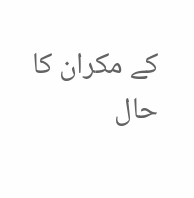کے مکران کا حال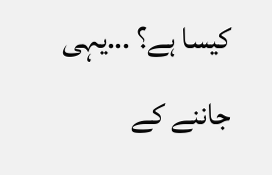کیسا ہے؟ ...یہی جاننے کے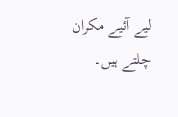لیے آئیے مکران چلتے ہیں۔